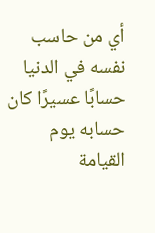أي من حاسب نفسه في الدنيا حسابًا عسيرًا كان حسابه يوم القيامة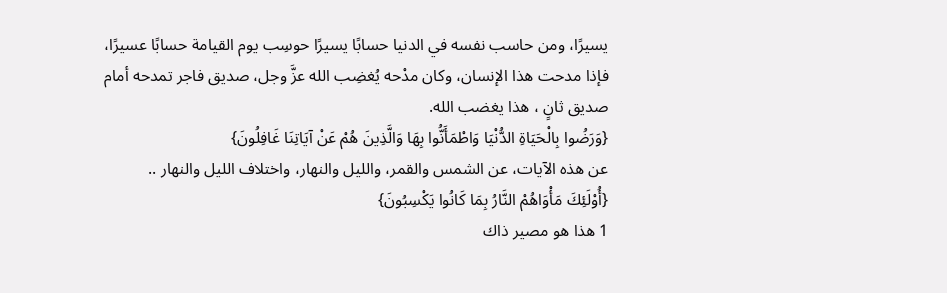يسيرًا، ومن حاسب نفسه في الدنيا حسابًا يسيرًا حوسِب يوم القيامة حسابًا عسيرًا، فإذا مدحت هذا الإنسان، وكان مدْحه يُغضِب الله عزَّ وجل، صديق فاجر تمدحه أمام صديق ثانٍ ، هذا يغضب الله.
{وَرَضُوا بِالْحَيَاةِ الدُّنْيَا وَاطْمَأَنُّوا بِهَا وَالَّذِينَ هُمْ عَنْ آيَاتِنَا غَافِلُونَ}
عن هذه الآيات، عن الشمس والقمر، والليل والنهار، واختلاف الليل والنهار ..
{أُوْلَئِكَ مَأْوَاهُمْ النَّارُ بِمَا كَانُوا يَكْسِبُونَ}
1 هذا هو مصير ذاك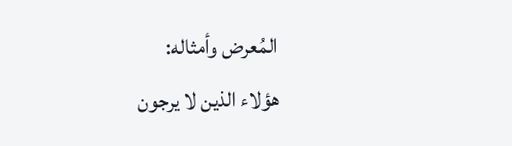المُعرض وأمثاله:
هؤلاء الذين لا يرجون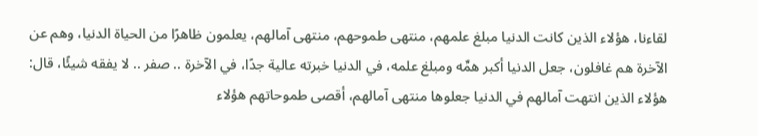لقاءنا، هؤلاء الذين كانت الدنيا مبلغ علمهم، منتهى طموحهم، منتهى آمالهم، يعلمون ظاهرًا من الحياة الدنيا، وهم عن الآخرة هم غافلون، جعل الدنيا أكبر همِّه ومبلغ علمه، في الدنيا خبرته عالية جدًا، في الآخرة .. صفر .. لا يفقه شيئًا، قال: هؤلاء الذين انتهت آمالهم في الدنيا جعلوها منتهى آمالهم، أقصى طموحاتهم هؤلاء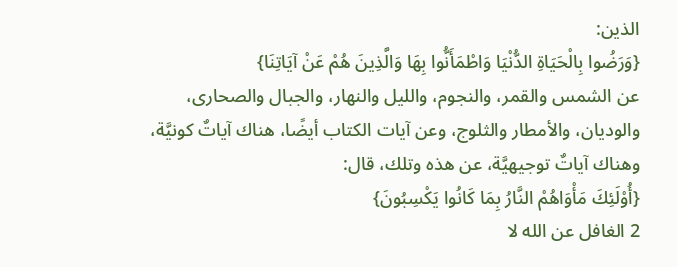الذين:
{وَرَضُوا بِالْحَيَاةِ الدُّنْيَا وَاطْمَأَنُّوا بِهَا وَالَّذِينَ هُمْ عَنْ آيَاتِنَا}
عن الشمس والقمر، والنجوم، والليل والنهار، والجبال والصحارى، والوديان، والأمطار والثلوج، وعن آيات الكتاب أيضًا، هناك آياتٌ كونيَّة، وهناك آياتٌ توجيهيَّة، عن هذه وتلك، قال:
{أُوْلَئِكَ مَأْوَاهُمْ النَّارُ بِمَا كَانُوا يَكْسِبُونَ}
2 الغافل عن الله لا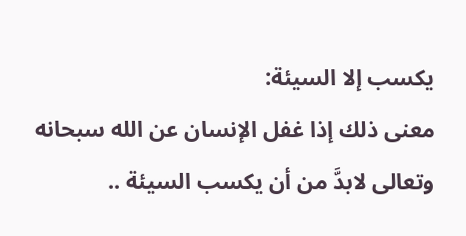يكسب إلا السيئة:
معنى ذلك إذا غفل الإنسان عن الله سبحانه وتعالى لابدَّ من أن يكسب السيئة ..